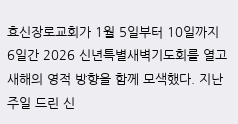효신장로교회가 1월 5일부터 10일까지 6일간 2026 신년특별새벽기도회를 열고 새해의 영적 방향을 함께 모색했다. 지난 주일 드린 신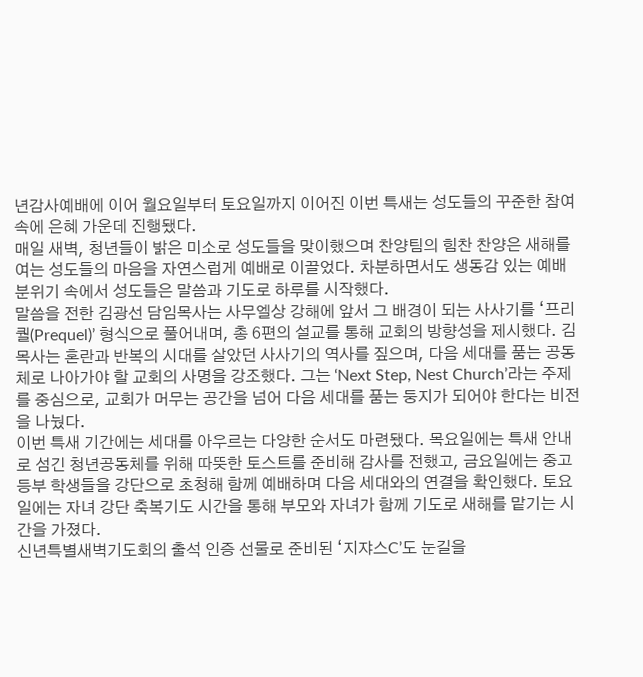년감사예배에 이어 월요일부터 토요일까지 이어진 이번 특새는 성도들의 꾸준한 참여 속에 은혜 가운데 진행됐다.
매일 새벽, 청년들이 밝은 미소로 성도들을 맞이했으며 찬양팀의 힘찬 찬양은 새해를 여는 성도들의 마음을 자연스럽게 예배로 이끌었다. 차분하면서도 생동감 있는 예배 분위기 속에서 성도들은 말씀과 기도로 하루를 시작했다.
말씀을 전한 김광선 담임목사는 사무엘상 강해에 앞서 그 배경이 되는 사사기를 ‘프리퀄(Prequel)’ 형식으로 풀어내며, 총 6편의 설교를 통해 교회의 방향성을 제시했다. 김 목사는 혼란과 반복의 시대를 살았던 사사기의 역사를 짚으며, 다음 세대를 품는 공동체로 나아가야 할 교회의 사명을 강조했다. 그는 ‘Next Step, Nest Church’라는 주제를 중심으로, 교회가 머무는 공간을 넘어 다음 세대를 품는 둥지가 되어야 한다는 비전을 나눴다.
이번 특새 기간에는 세대를 아우르는 다양한 순서도 마련됐다. 목요일에는 특새 안내로 섬긴 청년공동체를 위해 따뜻한 토스트를 준비해 감사를 전했고, 금요일에는 중고등부 학생들을 강단으로 초청해 함께 예배하며 다음 세대와의 연결을 확인했다. 토요일에는 자녀 강단 축복기도 시간을 통해 부모와 자녀가 함께 기도로 새해를 맡기는 시간을 가졌다.
신년특별새벽기도회의 출석 인증 선물로 준비된 ‘지쟈스C’도 눈길을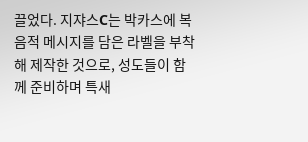끌었다. 지쟈스C는 박카스에 복음적 메시지를 담은 라벨을 부착해 제작한 것으로, 성도들이 함께 준비하며 특새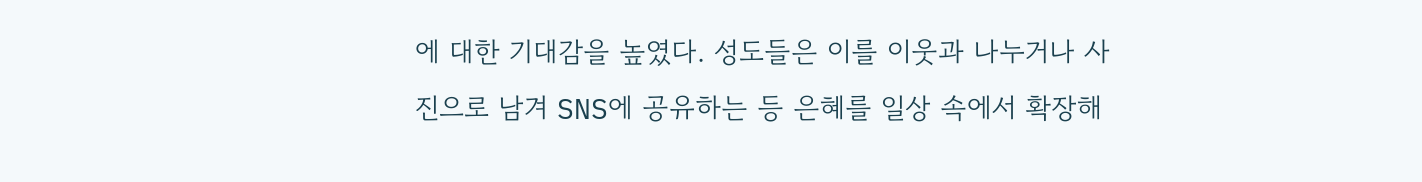에 대한 기대감을 높였다. 성도들은 이를 이웃과 나누거나 사진으로 남겨 SNS에 공유하는 등 은혜를 일상 속에서 확장해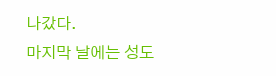나갔다.
마지막 날에는 성도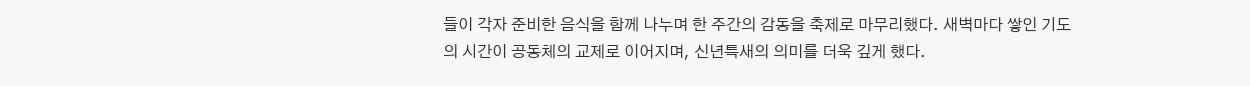들이 각자 준비한 음식을 함께 나누며 한 주간의 감동을 축제로 마무리했다. 새벽마다 쌓인 기도의 시간이 공동체의 교제로 이어지며, 신년특새의 의미를 더욱 깊게 했다.